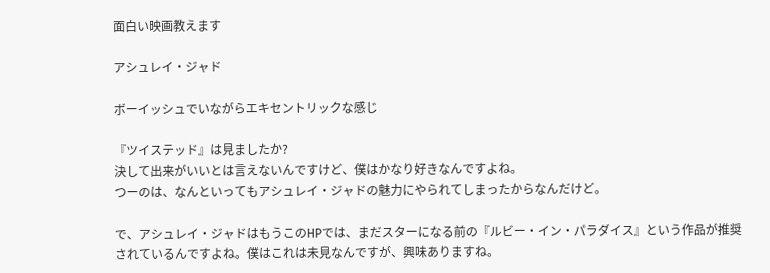面白い映画教えます

アシュレイ・ジャド

ボーイッシュでいながらエキセントリックな感じ

『ツイステッド』は見ましたか?
決して出来がいいとは言えないんですけど、僕はかなり好きなんですよね。
つーのは、なんといってもアシュレイ・ジャドの魅力にやられてしまったからなんだけど。

で、アシュレイ・ジャドはもうこのHPでは、まだスターになる前の『ルビー・イン・パラダイス』という作品が推奨されているんですよね。僕はこれは未見なんですが、興味ありますね。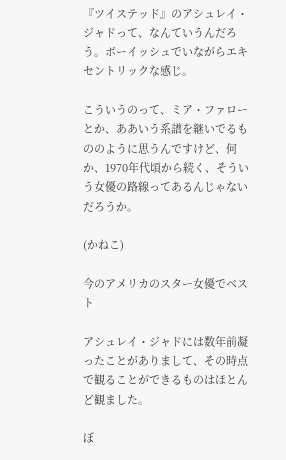『ツイステッド』のアシュレイ・ジャドって、なんていうんだろう。ボーイッシュでいながらエキセントリックな感じ。

こういうのって、ミア・ファローとか、ああいう系譜を継いでるもののように思うんですけど、何か、1970年代頃から続く、そういう女優の路線ってあるんじゃないだろうか。

(かねこ)

今のアメリカのスター女優でベスト

アシュレイ・ジャドには数年前凝ったことがありまして、その時点で観ることができるものはほとんど観ました。

ぼ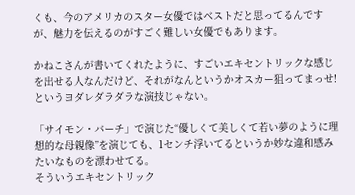くも、今のアメリカのスター女優ではベストだと思ってるんですが、魅力を伝えるのがすごく難しい女優でもあります。

かねこさんが書いてくれたように、すごいエキセントリックな感じを出せる人なんだけど、それがなんというかオスカー狙ってまっせ!というヨダレダラダラな演技じゃない。

「サイモン・バーチ」で演じた“優しくて美しくて若い夢のように理想的な母親像”を演じても、1センチ浮いてるというか妙な違和感みたいなものを漂わせてる。
そういうエキセントリック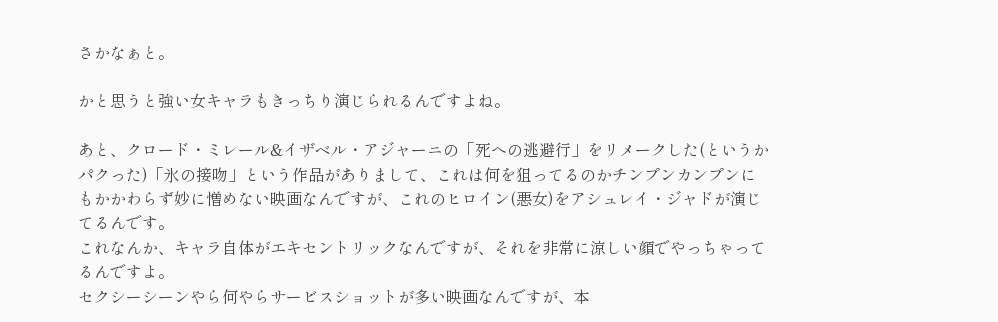さかなぁと。

かと思うと強い女キャラもきっちり演じられるんですよね。

あと、クロード・ミレール&イザベル・アジャーニの「死への逃避行」をリメークした(というかパクった)「氷の接吻」という作品がありまして、これは何を狙ってるのかチンプンカンプンにもかかわらず妙に憎めない映画なんですが、これのヒロイン(悪女)をアシュレイ・ジャドが演じてるんです。
これなんか、キャラ自体がエキセントリックなんですが、それを非常に涼しい顔でやっちゃってるんですよ。
セクシーシーンやら何やらサービスショットが多い映画なんですが、本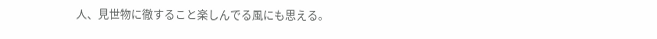人、見世物に徹すること楽しんでる風にも思える。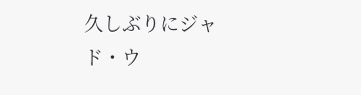久しぶりにジャド・ウ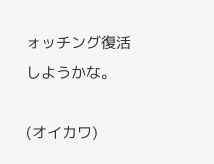ォッチング復活しようかな。

(オイカワ)